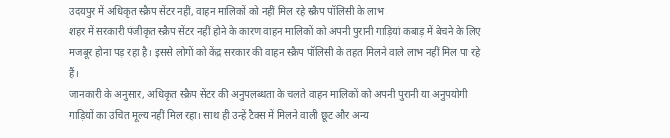उदयपुर में अधिकृत स्क्रैप सेंटर नहीं, वाहन मालिकों को नहीं मिल रहे स्क्रैप पॉलिसी के लाभ
शहर में सरकारी पंजीकृत स्क्रैप सेंटर नहीं होने के कारण वाहन मालिकों को अपनी पुरानी गाड़ियां कबाड़ में बेचने के लिए मजबूर होना पड़ रहा है। इससे लोगों को केंद्र सरकार की वाहन स्क्रैप पॉलिसी के तहत मिलने वाले लाभ नहीं मिल पा रहे हैं।
जानकारी के अनुसार, अधिकृत स्क्रैप सेंटर की अनुपलब्धता के चलते वाहन मालिकों को अपनी पुरानी या अनुपयोगी गाड़ियों का उचित मूल्य नहीं मिल रहा। साथ ही उन्हें टैक्स में मिलने वाली छूट और अन्य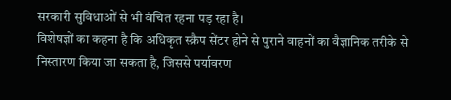सरकारी सुविधाओं से भी वंचित रहना पड़ रहा है।
विशेषज्ञों का कहना है कि अधिकृत स्क्रैप सेंटर होने से पुराने वाहनों का वैज्ञानिक तरीके से निस्तारण किया जा सकता है, जिससे पर्यावरण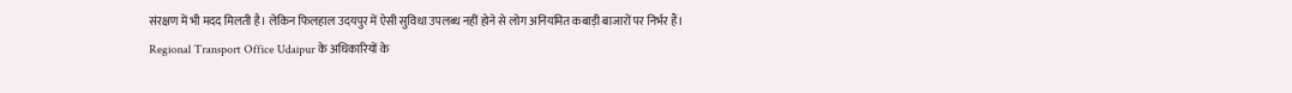संरक्षण में भी मदद मिलती है। लेकिन फिलहाल उदयपुर में ऐसी सुविधा उपलब्ध नहीं होने से लोग अनियमित कबाड़ी बाजारों पर निर्भर हैं।
Regional Transport Office Udaipur के अधिकारियों के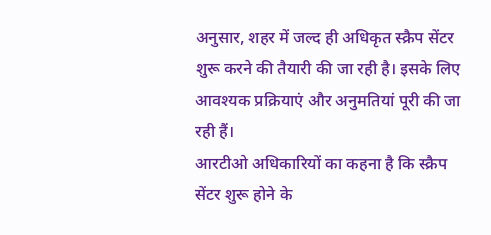अनुसार, शहर में जल्द ही अधिकृत स्क्रैप सेंटर शुरू करने की तैयारी की जा रही है। इसके लिए आवश्यक प्रक्रियाएं और अनुमतियां पूरी की जा रही हैं।
आरटीओ अधिकारियों का कहना है कि स्क्रैप सेंटर शुरू होने के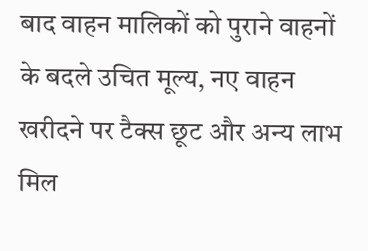बाद वाहन मालिकों को पुराने वाहनों के बदले उचित मूल्य, नए वाहन खरीदने पर टैक्स छूट और अन्य लाभ मिल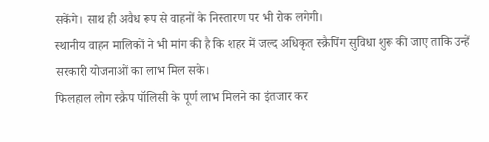सकेंगे। साथ ही अवैध रूप से वाहनों के निस्तारण पर भी रोक लगेगी।
स्थानीय वाहन मालिकों ने भी मांग की है कि शहर में जल्द अधिकृत स्क्रैपिंग सुविधा शुरू की जाए ताकि उन्हें सरकारी योजनाओं का लाभ मिल सके।
फिलहाल लोग स्क्रैप पॉलिसी के पूर्ण लाभ मिलने का इंतजार कर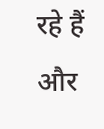रहे हैं और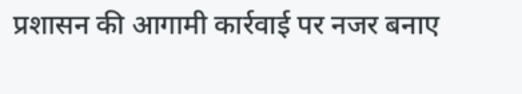प्रशासन की आगामी कार्रवाई पर नजर बनाए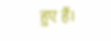हुए हैं।